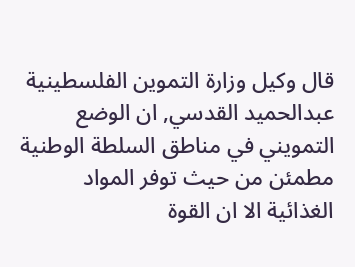قال وكيل وزارة التموين الفلسطينية عبدالحميد القدسي, ان الوضع التمويني في مناطق السلطة الوطنية مطمئن من حيث توفر المواد الغذائية الا ان القوة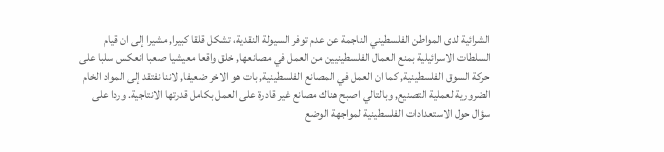الشرائية لدى المواطن الفلسطيني الناجمة عن عدم توفر السيولة النقدية، تشكل قلقا كبيرا, مشيرا إلى ان قيام السلطات الاسرائيلية بمنع العمال الفلسطينيين من العمل في مصانعها, خلق واقعا معيشيا صعبا انعكس سلبا على حركة السوق الفلسطينية, كما ان العمل في المصانع الفلسطينية, بات هو الاخر ضعيفا, لاننا نفتقد إلى المواد الخام الضرورية لعملية التصنيع, وبالتالي اصبح هناك مصانع غير قادرة على العمل بكامل قدرتها الانتاجية. وردا على سؤال حول الاستعدادات الفلسطينية لمواجهة الوضع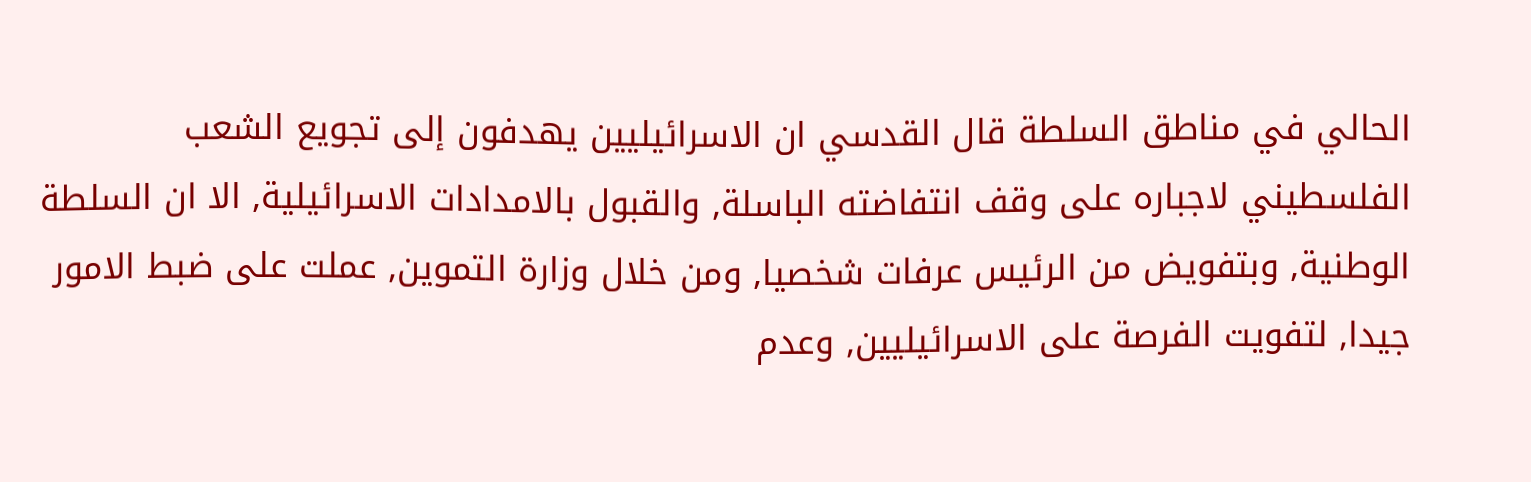الحالي في مناطق السلطة قال القدسي ان الاسرائيليين يهدفون إلى تجويع الشعب الفلسطيني لاجباره على وقف انتفاضته الباسلة, والقبول بالامدادات الاسرائيلية, الا ان السلطة الوطنية, وبتفويض من الرئيس عرفات شخصيا, ومن خلال وزارة التموين, عملت على ضبط الامور جيدا, لتفويت الفرصة على الاسرائيليين, وعدم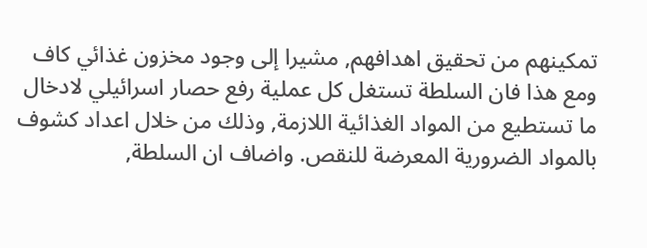تمكينهم من تحقيق اهدافهم, مشيرا إلى وجود مخزون غذائي كاف ومع هذا فان السلطة تستغل كل عملية رفع حصار اسرائيلي لادخال ما تستطيع من المواد الغذائية اللازمة, وذلك من خلال اعداد كشوف بالمواد الضرورية المعرضة للنقص. واضاف ان السلطة,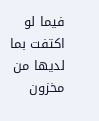فيما لو اكتفت بما لديها من مخزون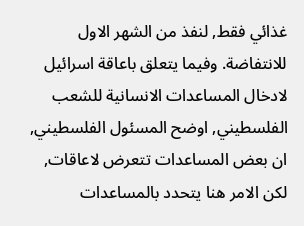غذائي فقط, لنفذ من الشهر الاول للانتفاضة. وفيما يتعلق باعاقة اسرائيل لادخال المساعدات الانسانية للشعب الفلسطيني, اوضح المسئول الفلسطيني, ان بعض المساعدات تتعرض لاعاقات, لكن الامر هنا يتحدد بالمساعدات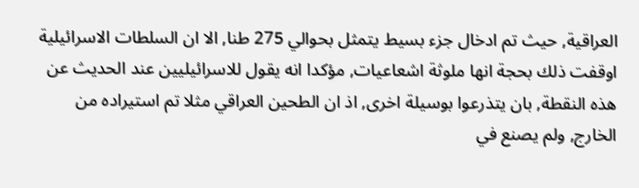العراقية, حيث تم ادخال جزء بسيط يتمثل بحوالي 275 طنا, الا ان السلطات الاسرائيلية اوقفت ذلك بحجة انها ملوثة اشعاعيات, مؤكدا انه يقول للاسرائيليين عند الحديث عن هذه النقطة, بان يتذرعوا بوسيلة اخرى, اذ ان الطحين العراقي مثلا تم استيراده من الخارج, ولم يصنع في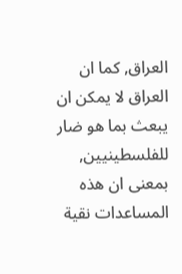العراق, كما ان العراق لا يمكن ان يبعث بما هو ضار للفلسطينيين, بمعنى ان هذه المساعدات نقية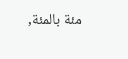مئة بالمئة,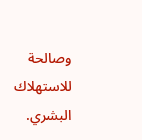وصالحة للاستهلاك البشري.